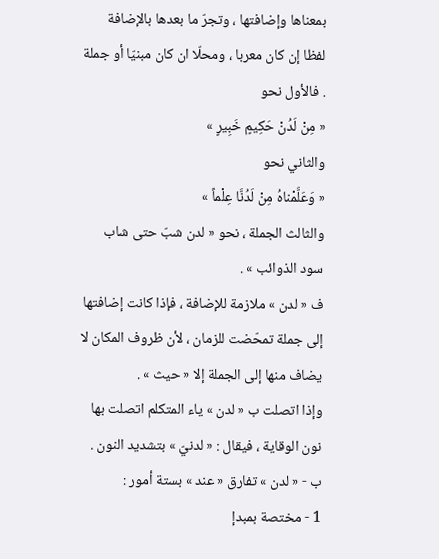بمعناها وإضافتها ، وتجرّ ما بعدها بالإضافة لفظا إن كان معربا ، ومحلّا ان كان مبنيّا أو جملة . فالأول نحو
« مِنْ لَدُنْ حَكِيمٍ خَبِيرٍ »
والثاني نحو
« وَعَلَّمْناهُ مِنْ لَدُنَّا عِلْماً »
والثالث الجملة ، نحو « لدن شبّ حتى شاب سود الذوائب » .
ف « لدن » ملازمة للإضافة ، فإذا كانت إضافتها إلى جملة تمحّضت للزمان ، لأن ظروف المكان لا يضاف منها إلى الجملة إلا « حيث » .
وإذا اتصلت ب « لدن » ياء المتكلم اتصلت بها نون الوقاية ، فيقال : « لدنيّ » بتشديد النون .
ب - « لدن » تفارق « عند » بستة أمور :
1 - مختصة بمبدإ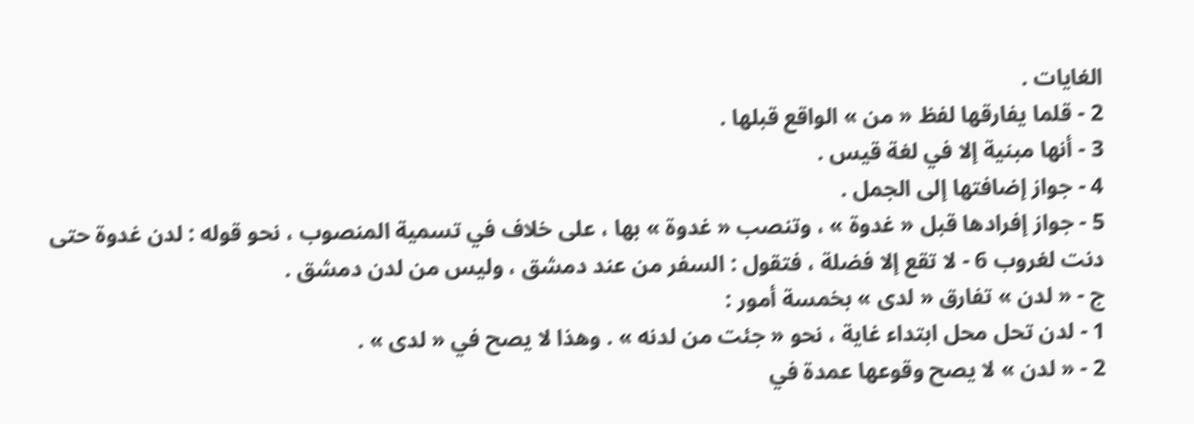الغايات .
2 - قلما يفارقها لفظ « من » الواقع قبلها .
3 - أنها مبنية إلا في لغة قيس .
4 - جواز إضافتها إلى الجمل .
5 - جواز إفرادها قبل « غدوة » ، وتنصب « غدوة » بها ، على خلاف في تسمية المنصوب ، نحو قوله : لدن غدوة حتى دنت لغروب 6 - لا تقع إلا فضلة ، فتقول : السفر من عند دمشق ، وليس من لدن دمشق .
ج - « لدن » تفارق « لدى » بخمسة أمور :
1 - لدن تحل محل ابتداء غاية ، نحو « جئت من لدنه » . وهذا لا يصح في « لدى » .
2 - « لدن » لا يصح وقوعها عمدة في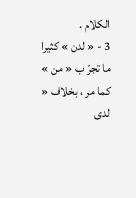الكلام .
3 - « لدن » كثيرا ما تجرّ ب « من » كما مر ، بخلاف « لدى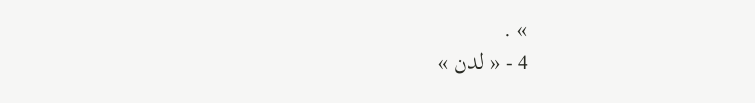» .
4 - « لدن »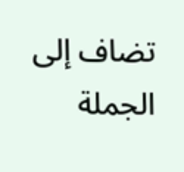تضاف إلى الجملة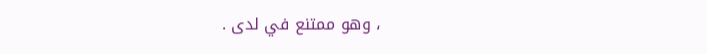، وهو ممتنع في لدى .